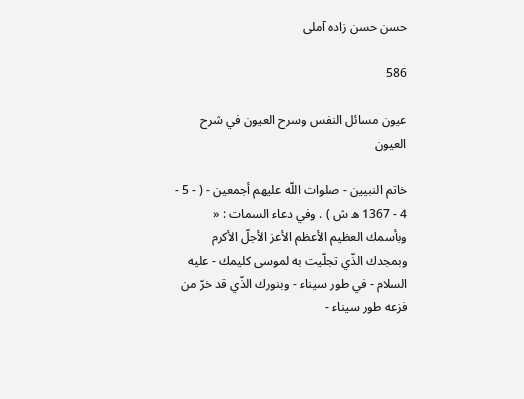حسن حسن زاده آملى

586

عيون مسائل النفس وسرح العيون في شرح العيون

خاتم النبيين - صلوات اللّه عليهم أجمعين - ( - 5 - 4 - 1367 ه ش ) . وفي دعاء السمات : « وبأسمك العظيم الأعظم الأعز الأجلّ الأكرم وبمجدك الذّي تجلّيت به لموسى كليمك - عليه السلام - في طور سيناء - وبنورك الذّي قد خرّ من فزعه طور سيناء -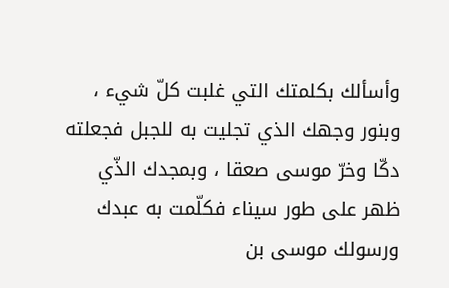وأسألك بكلمتك التي غلبت كلّ شيء ، وبنور وجهك الذي تجليت به للجبل فجعلته دكّا وخرّ موسى صعقا ، وبمجدك الذّي ظهر على طور سيناء فكلّمت به عبدك ورسولك موسى بن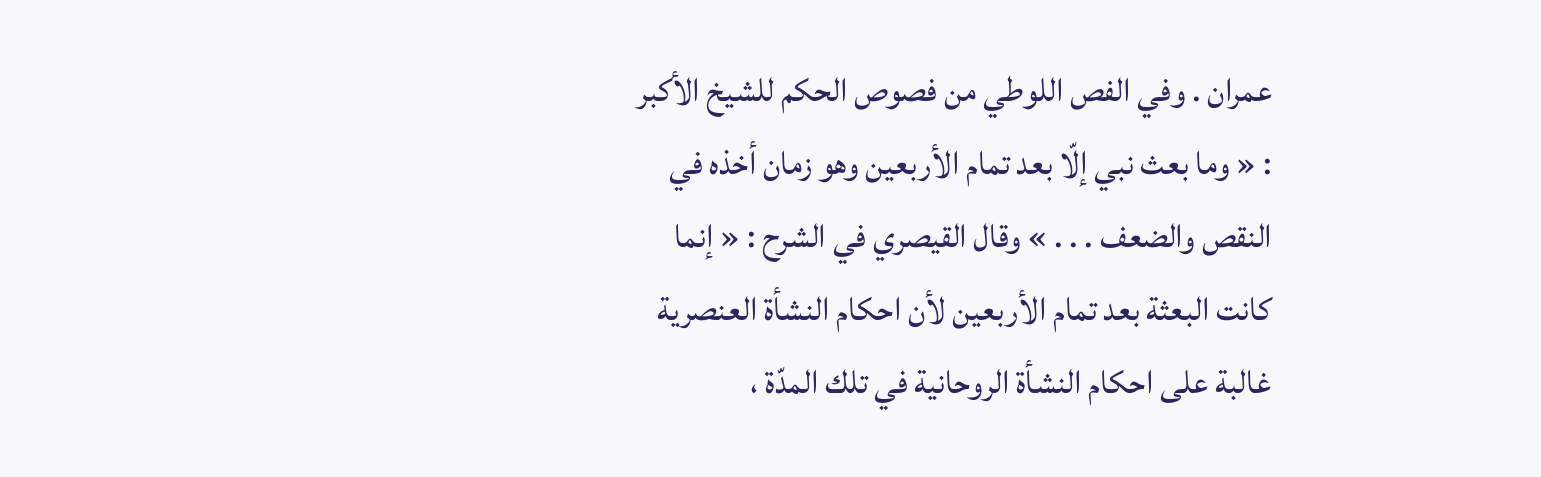عمران . وفي الفص اللوطي من فصوص الحكم للشيخ الأكبر : « وما بعث نبي إلّا بعد تمام الأربعين وهو زمان أخذه في النقص والضعف . . . » وقال القيصري في الشرح : « إنما كانت البعثة بعد تمام الأربعين لأن احكام النشأة العنصرية غالبة على احكام النشأة الروحانية في تلك المدّة ،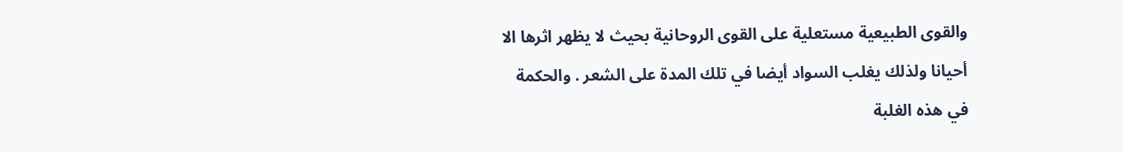والقوى الطبيعية مستعلية على القوى الروحانية بحيث لا يظهر اثرها الا أحيانا ولذلك يغلب السواد أيضا في تلك المدة على الشعر . والحكمة في هذه الغلبة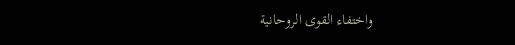واختفاء القوى الروحانية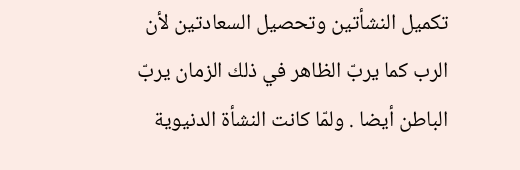تكميل النشأتين وتحصيل السعادتين لأن الرب كما يربّ الظاهر في ذلك الزمان يربّ الباطن أيضا . ولمّا كانت النشأة الدنيوية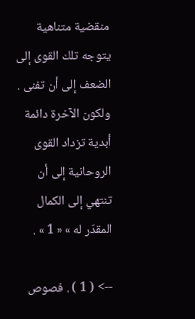منقضية متناهية يتوجه تلك القوى إلى الضعف إلى أن تفنى . ولكون الآخرة دائمة أبدية تزداد القوى الروحانية إلى أن تنتهي إلى الكمال المقدّر له » « 1 » .

--> ( 1 ) . فصوص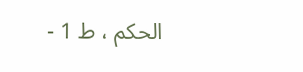الحكم ، ط 1 -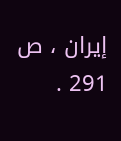إيران ، ص 291 .